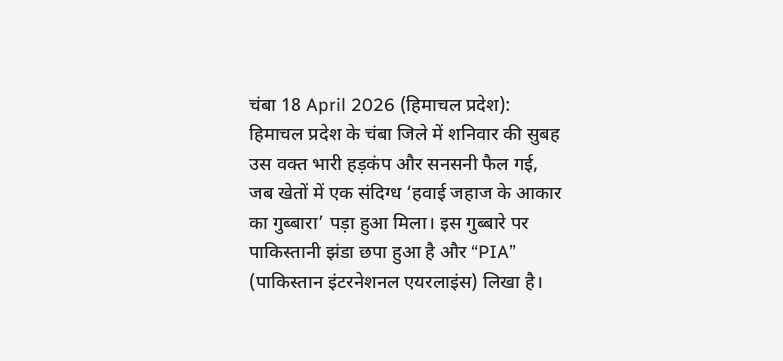चंबा 18 April 2026 (हिमाचल प्रदेश): हिमाचल प्रदेश के चंबा जिले में शनिवार की सुबह उस वक्त भारी हड़कंप और सनसनी फैल गई, जब खेतों में एक संदिग्ध ‘हवाई जहाज के आकार का गुब्बारा’ पड़ा हुआ मिला। इस गुब्बारे पर पाकिस्तानी झंडा छपा हुआ है और “PIA” (पाकिस्तान इंटरनेशनल एयरलाइंस) लिखा है।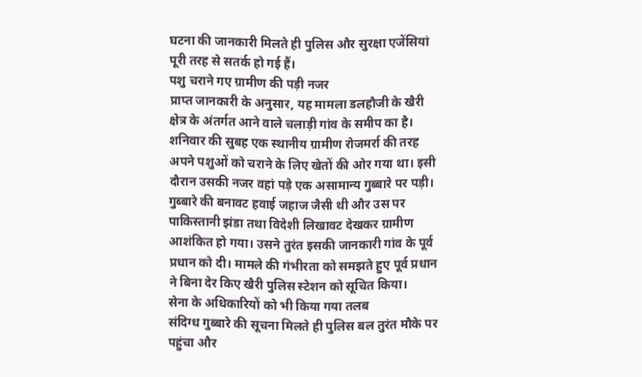घटना की जानकारी मिलते ही पुलिस और सुरक्षा एजेंसियां पूरी तरह से सतर्क हो गई हैं।
पशु चराने गए ग्रामीण की पड़ी नजर
प्राप्त जानकारी के अनुसार, यह मामला डलहौजी के खैरी क्षेत्र के अंतर्गत आने वाले चलाड़ी गांव के समीप का है। शनिवार की सुबह एक स्थानीय ग्रामीण रोजमर्रा की तरह अपने पशुओं को चराने के लिए खेतों की ओर गया था। इसी दौरान उसकी नजर वहां पड़े एक असामान्य गुब्बारे पर पड़ी।
गुब्बारे की बनावट हवाई जहाज जैसी थी और उस पर पाकिस्तानी झंडा तथा विदेशी लिखावट देखकर ग्रामीण आशंकित हो गया। उसने तुरंत इसकी जानकारी गांव के पूर्व प्रधान को दी। मामले की गंभीरता को समझते हुए पूर्व प्रधान ने बिना देर किए खैरी पुलिस स्टेशन को सूचित किया।
सेना के अधिकारियों को भी किया गया तलब
संदिग्ध गुब्बारे की सूचना मिलते ही पुलिस बल तुरंत मौके पर पहुंचा और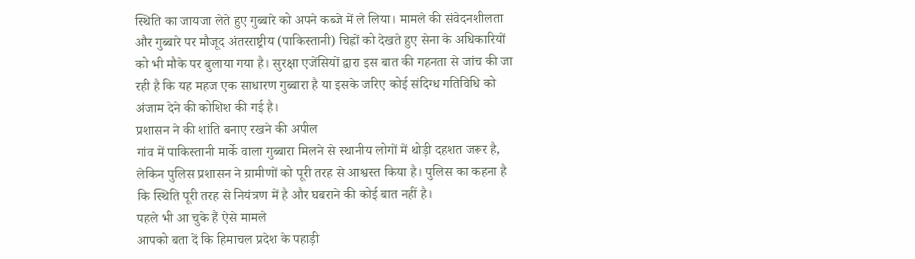स्थिति का जायजा लेते हुए गुब्बारे को अपने कब्जे में ले लिया। मामले की संवेदनशीलता और गुब्बारे पर मौजूद अंतरराष्ट्रीय (पाकिस्तानी) चिह्नों को देखते हुए सेना के अधिकारियों को भी मौके पर बुलाया गया है। सुरक्षा एजेंसियों द्वारा इस बात की गहनता से जांच की जा रही है कि यह महज एक साधारण गुब्बारा है या इसके जरिए कोई संदिग्ध गतिविधि को अंजाम देने की कोशिश की गई है।
प्रशासन ने की शांति बनाए रखने की अपील
गांव में पाकिस्तानी मार्के वाला गुब्बारा मिलने से स्थानीय लोगों में थोड़ी दहशत जरूर है, लेकिन पुलिस प्रशासन ने ग्रामीणों को पूरी तरह से आश्वस्त किया है। पुलिस का कहना है कि स्थिति पूरी तरह से नियंत्रण में है और घबराने की कोई बात नहीं है।
पहले भी आ चुके हैं ऐसे मामले
आपको बता दें कि हिमाचल प्रदेश के पहाड़ी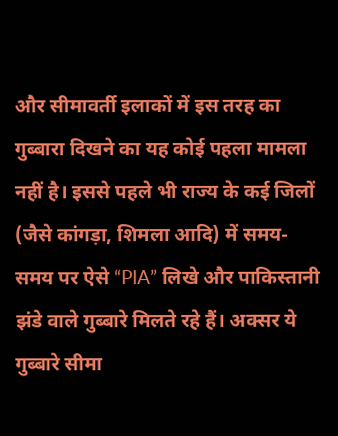और सीमावर्ती इलाकों में इस तरह का गुब्बारा दिखने का यह कोई पहला मामला नहीं है। इससे पहले भी राज्य के कई जिलों (जैसे कांगड़ा, शिमला आदि) में समय-समय पर ऐसे “PIA” लिखे और पाकिस्तानी झंडे वाले गुब्बारे मिलते रहे हैं। अक्सर ये गुब्बारे सीमा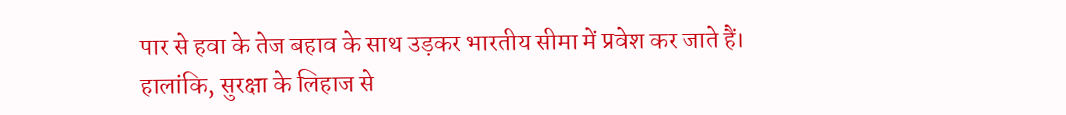पार से हवा के तेज बहाव के साथ उड़कर भारतीय सीमा में प्रवेश कर जाते हैं। हालांकि, सुरक्षा के लिहाज से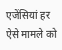एजेंसियां हर ऐसे मामले को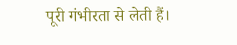पूरी गंभीरता से लेती हैं।